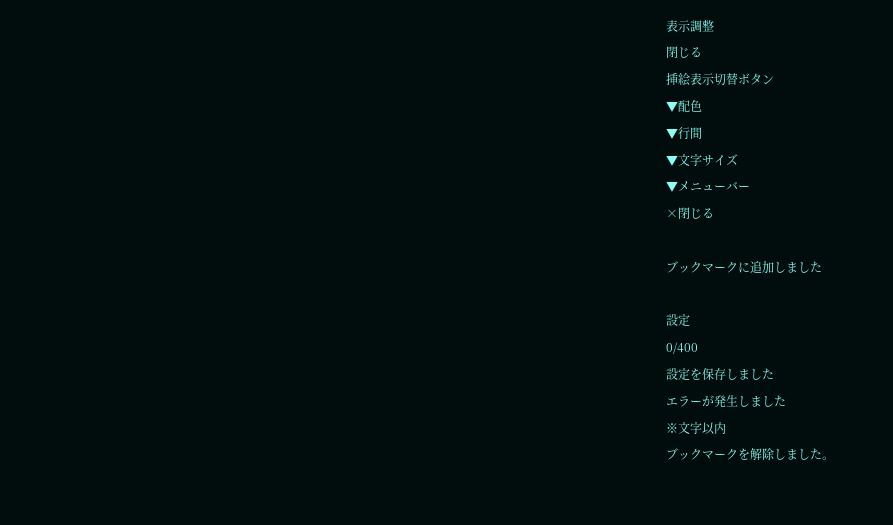表示調整
閉じる
挿絵表示切替ボタン
▼配色
▼行間
▼文字サイズ
▼メニューバー
×閉じる

ブックマークに追加しました

設定
0/400
設定を保存しました
エラーが発生しました
※文字以内
ブックマークを解除しました。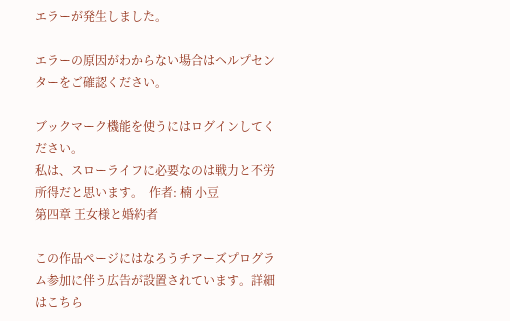エラーが発生しました。

エラーの原因がわからない場合はヘルプセンターをご確認ください。

ブックマーク機能を使うにはログインしてください。
私は、スローライフに必要なのは戦力と不労所得だと思います。  作者: 楠 小豆
第四章 王女様と婚約者

この作品ページにはなろうチアーズプログラム参加に伴う広告が設置されています。詳細はこちら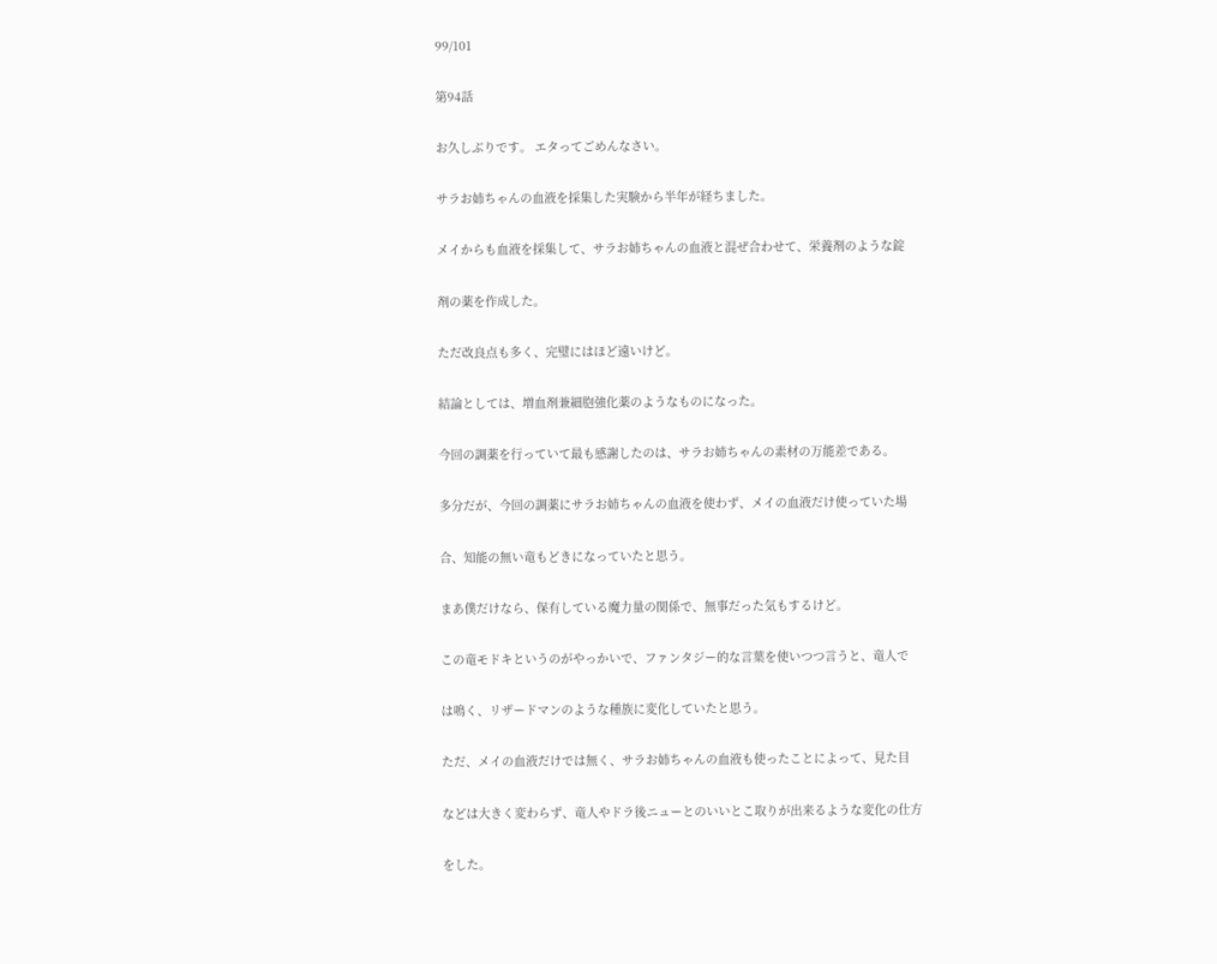99/101

第94話

お久しぶりです。 エタってごめんなさい。

サラお姉ちゃんの血液を採集した実験から半年が経ちました。

メイからも血液を採集して、サラお姉ちゃんの血液と混ぜ合わせて、栄養剤のような錠

剤の薬を作成した。

ただ改良点も多く、完璧にはほど遠いけど。

結論としては、増血剤兼細胞強化薬のようなものになった。

今回の調薬を行っていて最も感謝したのは、サラお姉ちゃんの素材の万能差である。

多分だが、今回の調薬にサラお姉ちゃんの血液を使わず、メイの血液だけ使っていた場

合、知能の無い竜もどきになっていたと思う。

まあ僕だけなら、保有している魔力量の関係で、無事だった気もするけど。

この竜モドキというのがやっかいで、ファンタジー的な言葉を使いつつ言うと、竜人で

は鳴く、リザードマンのような種族に変化していたと思う。

ただ、メイの血液だけでは無く、サラお姉ちゃんの血液も使ったことによって、見た目

などは大きく変わらず、竜人やドラ後ニューとのいいとこ取りが出来るような変化の仕方

をした。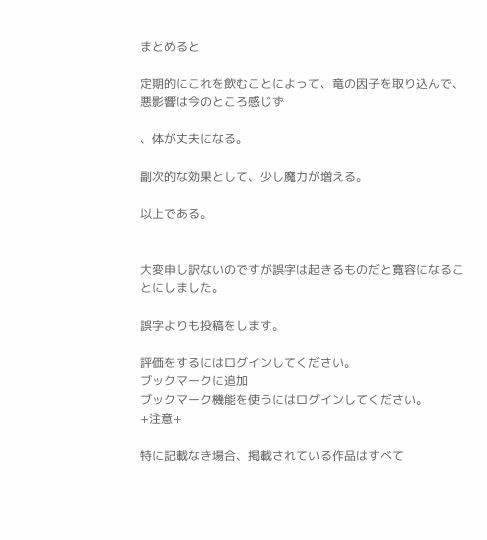まとめると

定期的にこれを飲むことによって、竜の因子を取り込んで、悪影響は今のところ感じず

、体が丈夫になる。

副次的な効果として、少し魔力が増える。

以上である。


大変申し訳ないのですが誤字は起きるものだと寛容になることにしました。

誤字よりも投稿をします。

評価をするにはログインしてください。
ブックマークに追加
ブックマーク機能を使うにはログインしてください。
+注意+

特に記載なき場合、掲載されている作品はすべて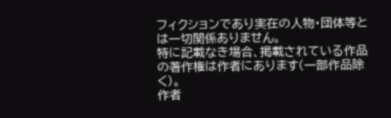フィクションであり実在の人物・団体等とは一切関係ありません。
特に記載なき場合、掲載されている作品の著作権は作者にあります(一部作品除く)。
作者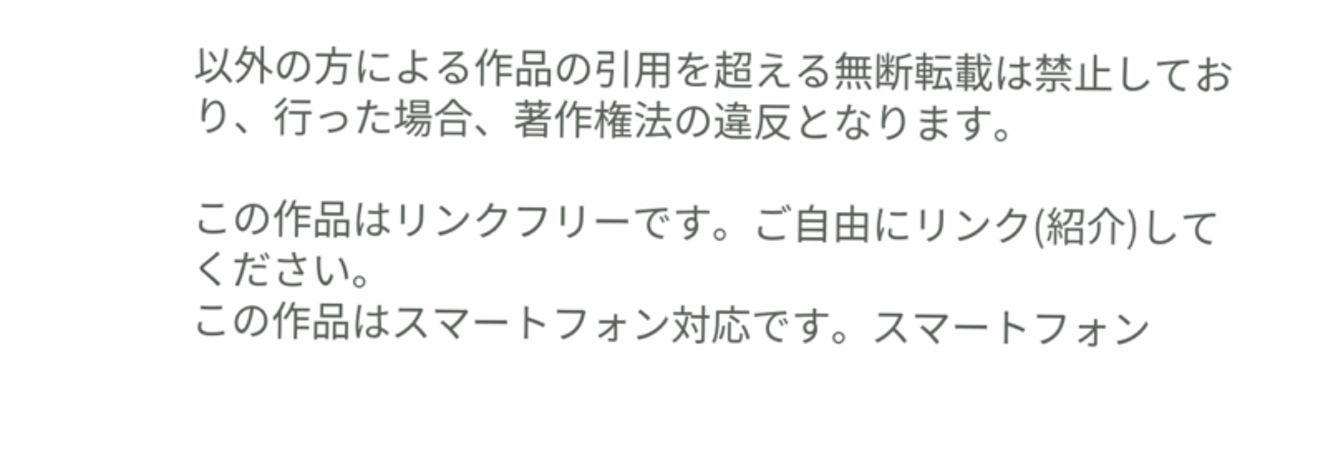以外の方による作品の引用を超える無断転載は禁止しており、行った場合、著作権法の違反となります。

この作品はリンクフリーです。ご自由にリンク(紹介)してください。
この作品はスマートフォン対応です。スマートフォン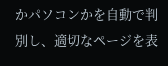かパソコンかを自動で判別し、適切なページを表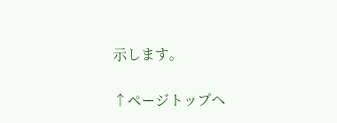示します。

↑ページトップへ